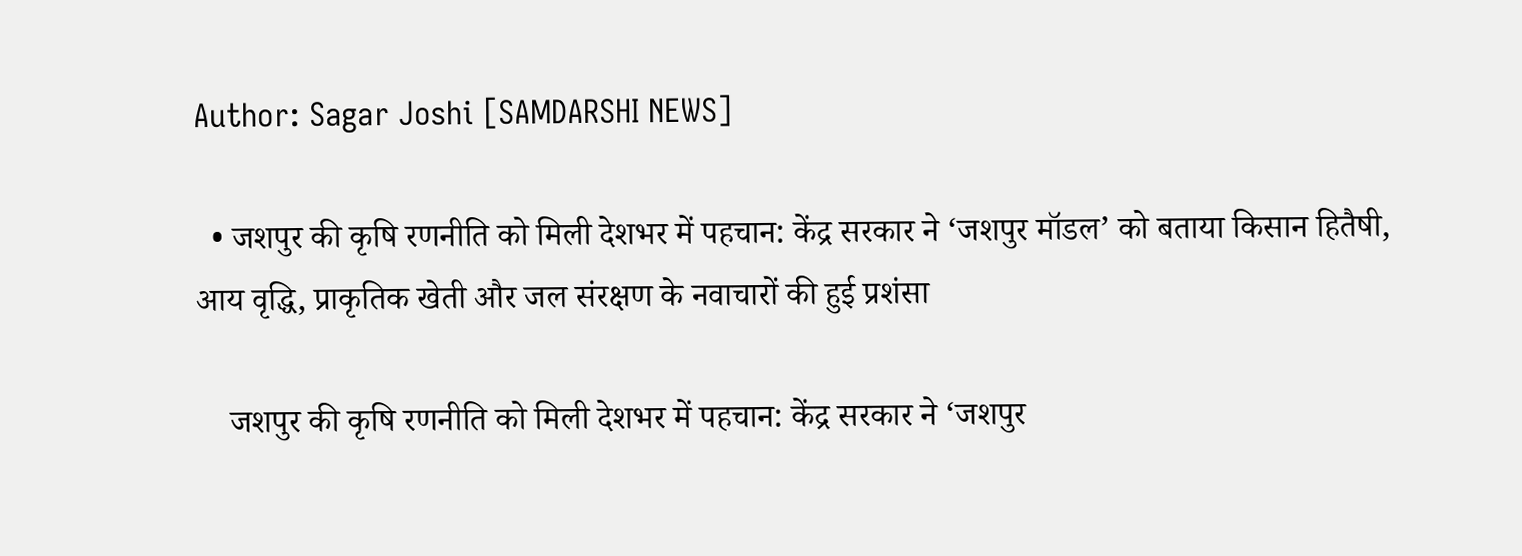Author: Sagar Joshi [SAMDARSHI NEWS]

  • जशपुर की कृषि रणनीति को मिली देशभर में पहचान: केंद्र सरकार ने ‘जशपुर मॉडल’ को बताया किसान हितैषी, आय वृद्धि, प्राकृतिक खेती और जल संरक्षण के नवाचारों की हुई प्रशंसा

    जशपुर की कृषि रणनीति को मिली देशभर में पहचान: केंद्र सरकार ने ‘जशपुर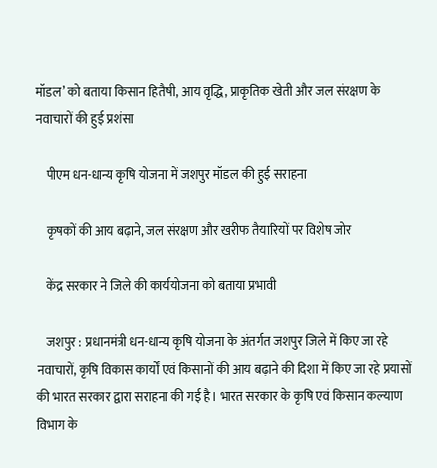मॉडल’ को बताया किसान हितैषी, आय वृद्धि, प्राकृतिक खेती और जल संरक्षण के नवाचारों की हुई प्रशंसा

    पीएम धन-धान्य कृषि योजना में जशपुर मॉडल की हुई सराहना

    कृषकों की आय बढ़ाने, जल संरक्षण और खरीफ तैयारियों पर विशेष जोर

    केंद्र सरकार ने जिले की कार्ययोजना को बताया प्रभावी

    जशपुर : प्रधानमंत्री धन-धान्य कृषि योजना के अंतर्गत जशपुर जिले में किए जा रहे नवाचारों, कृषि विकास कार्यों एवं किसानों की आय बढ़ाने की दिशा में किए जा रहे प्रयासों की भारत सरकार द्वारा सराहना की गई है। भारत सरकार के कृषि एवं किसान कल्याण विभाग के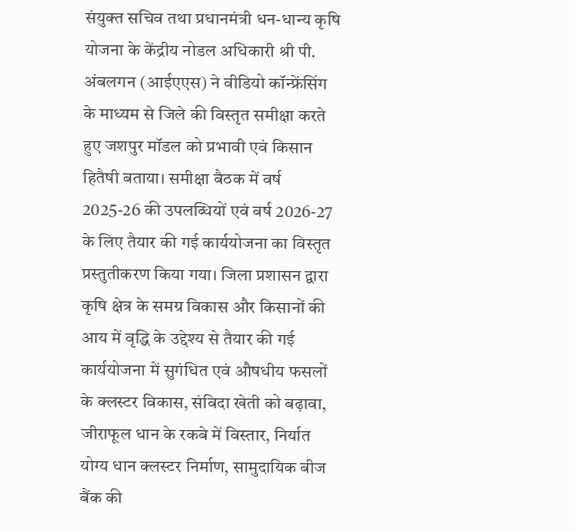संयुक्त सचिव तथा प्रधानमंत्री धन-धान्य कृषि योजना के केंद्रीय नोडल अधिकारी श्री पी. अंबलगन (आईएएस) ने वीडियो कॉन्फ्रेंसिंग के माध्यम से जिले की विस्तृत समीक्षा करते हुए जशपुर मॉडल को प्रभावी एवं किसान हितैषी बताया। समीक्षा बैठक में वर्ष 2025-26 की उपलब्धियों एवं वर्ष 2026-27 के लिए तैयार की गई कार्ययोजना का विस्तृत प्रस्तुतीकरण किया गया। जिला प्रशासन द्वारा कृषि क्षेत्र के समग्र विकास और किसानों की आय में वृद्धि के उद्देश्य से तैयार की गई कार्ययोजना में सुगंधित एवं औषधीय फसलों के क्लस्टर विकास, संविदा खेती को बढ़ावा, जीराफूल धान के रकबे में विस्तार, निर्यात योग्य धान क्लस्टर निर्माण, सामुदायिक बीज बैंक की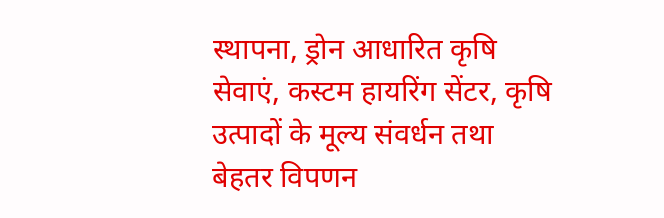स्थापना, ड्रोन आधारित कृषि सेवाएं, कस्टम हायरिंग सेंटर, कृषि उत्पादों के मूल्य संवर्धन तथा बेहतर विपणन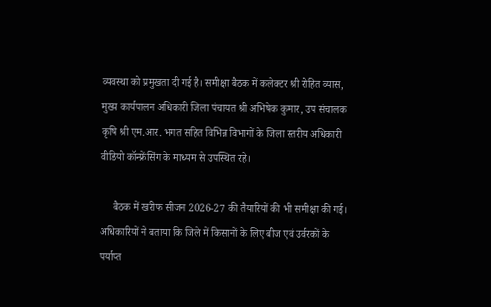व्यवस्था को प्रमुखता दी गई है। समीक्षा बैठक में कलेक्टर श्री रोहित व्यास, मुख्य कार्यपालन अधिकारी जिला पंचायत श्री अभिषेक कुमार, उप संचालक कृषि श्री एम.आर. भगत सहित विभिन्न विभागों के जिला स्तरीय अधिकारी वीडियो कॉन्फ्रेंसिंग के माध्यम से उपस्थित रहे।

     बैठक में खरीफ सीजन 2026-27 की तैयारियों की भी समीक्षा की गई। अधिकारियों ने बताया कि जिले में किसानों के लिए बीज एवं उर्वरकों के पर्याप्त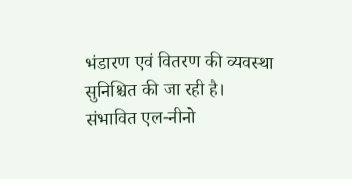भंडारण एवं वितरण की व्यवस्था सुनिश्चित की जा रही है। संभावित एल-नीनो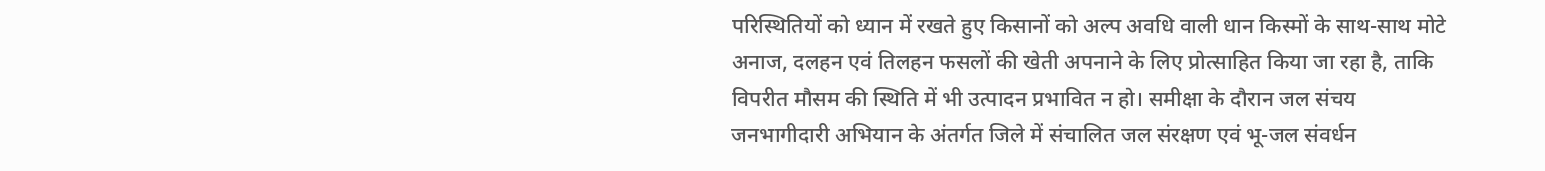परिस्थितियों को ध्यान में रखते हुए किसानों को अल्प अवधि वाली धान किस्मों के साथ-साथ मोटे अनाज, दलहन एवं तिलहन फसलों की खेती अपनाने के लिए प्रोत्साहित किया जा रहा है, ताकि विपरीत मौसम की स्थिति में भी उत्पादन प्रभावित न हो। समीक्षा के दौरान जल संचय जनभागीदारी अभियान के अंतर्गत जिले में संचालित जल संरक्षण एवं भू-जल संवर्धन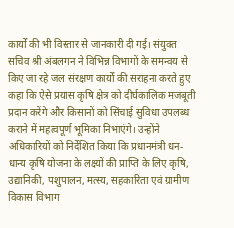कार्यों की भी विस्तार से जानकारी दी गई। संयुक्त सचिव श्री अंबलगन ने विभिन्न विभागों के समन्वय से किए जा रहे जल संरक्षण कार्यों की सराहना करते हुए कहा कि ऐसे प्रयास कृषि क्षेत्र को दीर्घकालिक मजबूती प्रदान करेंगे और किसानों को सिंचाई सुविधा उपलब्ध कराने में महत्वपूर्ण भूमिका निभाएंगे। उन्होंने अधिकारियों को निर्देशित किया कि प्रधानमंत्री धन-धान्य कृषि योजना के लक्ष्यों की प्राप्ति के लिए कृषि, उद्यानिकी, पशुपालन, मत्स्य, सहकारिता एवं ग्रामीण विकास विभाग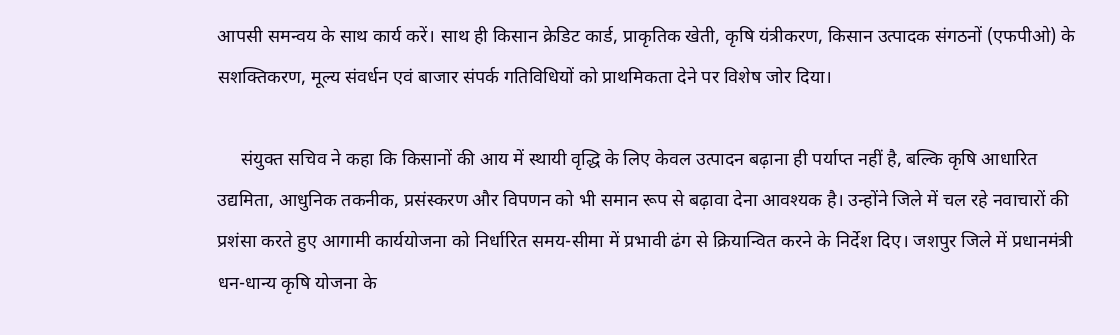आपसी समन्वय के साथ कार्य करें। साथ ही किसान क्रेडिट कार्ड, प्राकृतिक खेती, कृषि यंत्रीकरण, किसान उत्पादक संगठनों (एफपीओ) के सशक्तिकरण, मूल्य संवर्धन एवं बाजार संपर्क गतिविधियों को प्राथमिकता देने पर विशेष जोर दिया।

     संयुक्त सचिव ने कहा कि किसानों की आय में स्थायी वृद्धि के लिए केवल उत्पादन बढ़ाना ही पर्याप्त नहीं है, बल्कि कृषि आधारित उद्यमिता, आधुनिक तकनीक, प्रसंस्करण और विपणन को भी समान रूप से बढ़ावा देना आवश्यक है। उन्होंने जिले में चल रहे नवाचारों की प्रशंसा करते हुए आगामी कार्ययोजना को निर्धारित समय-सीमा में प्रभावी ढंग से क्रियान्वित करने के निर्देश दिए। जशपुर जिले में प्रधानमंत्री धन-धान्य कृषि योजना के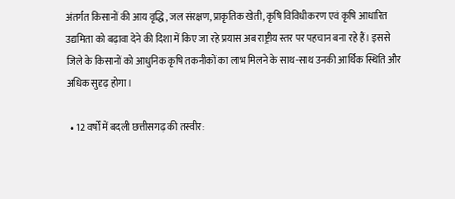अंतर्गत किसानों की आय वृद्धि, जल संरक्षण, प्राकृतिक खेती, कृषि विविधीकरण एवं कृषि आधारित उद्यमिता को बढ़ावा देने की दिशा में किए जा रहे प्रयास अब राष्ट्रीय स्तर पर पहचान बना रहे हैं। इससे जिले के किसानों को आधुनिक कृषि तकनीकों का लाभ मिलने के साथ-साथ उनकी आर्थिक स्थिति और अधिक सुदृढ़ होगा।

  • 12 वर्षों में बदली छत्तीसगढ़ की तस्वीर: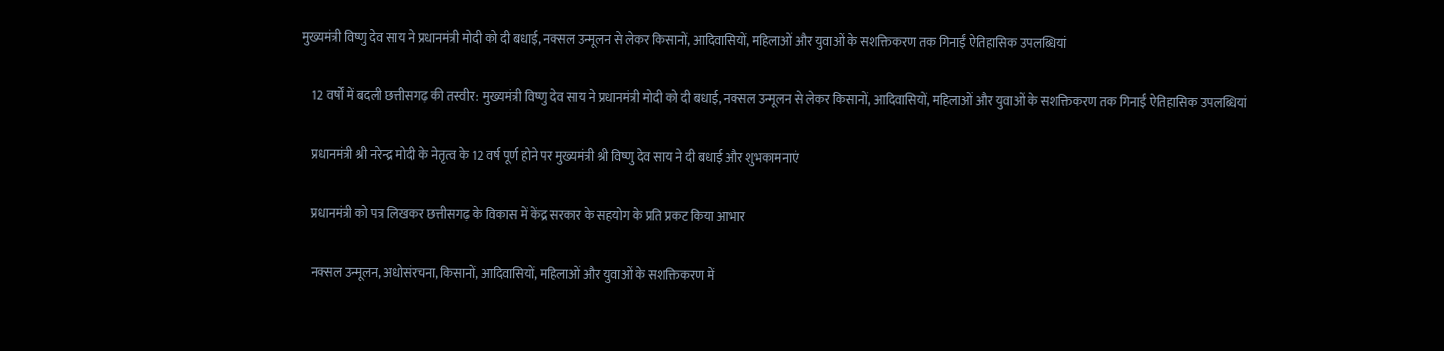मुख्यमंत्री विष्णु देव साय ने प्रधानमंत्री मोदी को दी बधाई, नक्सल उन्मूलन से लेकर किसानों, आदिवासियों, महिलाओं और युवाओं के सशक्तिकरण तक गिनाईं ऐतिहासिक उपलब्धियां

    12 वर्षों में बदली छत्तीसगढ़ की तस्वीर: मुख्यमंत्री विष्णु देव साय ने प्रधानमंत्री मोदी को दी बधाई, नक्सल उन्मूलन से लेकर किसानों, आदिवासियों, महिलाओं और युवाओं के सशक्तिकरण तक गिनाईं ऐतिहासिक उपलब्धियां

    प्रधानमंत्री श्री नरेन्द्र मोदी के नेतृत्व के 12 वर्ष पूर्ण होने पर मुख्यमंत्री श्री विष्णु देव साय ने दी बधाई और शुभकामनाएं

    प्रधानमंत्री को पत्र लिखकर छत्तीसगढ़ के विकास में केंद्र सरकार के सहयोग के प्रति प्रकट किया आभार

    नक्सल उन्मूलन, अधोसंरचना, किसानों, आदिवासियों, महिलाओं और युवाओं के सशक्तिकरण में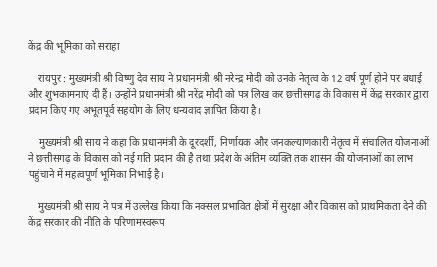केंद्र की भूमिका को सराहा

    रायपुर : मुख्यमंत्री श्री विष्णु देव साय ने प्रधानमंत्री श्री नरेन्द्र मोदी को उनके नेतृत्व के 12 वर्ष पूर्ण होने पर बधाई और शुभकामनाएं दी हैं। उन्होंने प्रधानमंत्री श्री नरेंद्र मोदी को पत्र लिख कर छत्तीसगढ़ के विकास में केंद्र सरकार द्वारा प्रदान किए गए अभूतपूर्व सहयोग के लिए धन्यवाद ज्ञापित किया है।

    मुख्यमंत्री श्री साय ने कहा कि प्रधानमंत्री के दूरदर्शी, निर्णायक और जनकल्याणकारी नेतृत्व में संचालित योजनाओं ने छत्तीसगढ़ के विकास को नई गति प्रदान की है तथा प्रदेश के अंतिम व्यक्ति तक शासन की योजनाओं का लाभ पहुंचाने में महत्वपूर्ण भूमिका निभाई है।

    मुख्यमंत्री श्री साय ने पत्र में उल्लेख किया कि नक्सल प्रभावित क्षेत्रों में सुरक्षा और विकास को प्राथमिकता देने की केंद्र सरकार की नीति के परिणामस्वरूप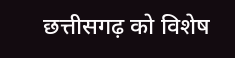छत्तीसगढ़ को विशेष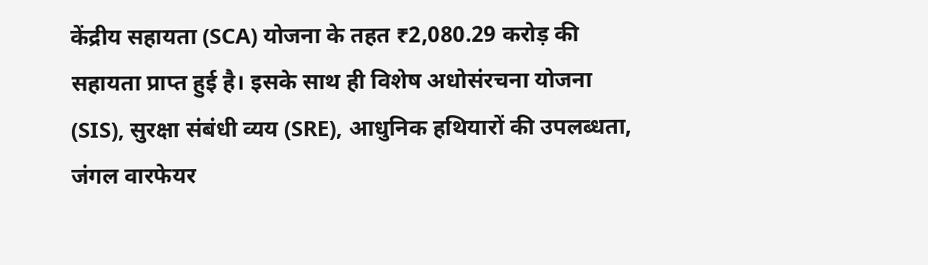केंद्रीय सहायता (SCA) योजना के तहत ₹2,080.29 करोड़ की सहायता प्राप्त हुई है। इसके साथ ही विशेष अधोसंरचना योजना (SIS), सुरक्षा संबंधी व्यय (SRE), आधुनिक हथियारों की उपलब्धता, जंगल वारफेयर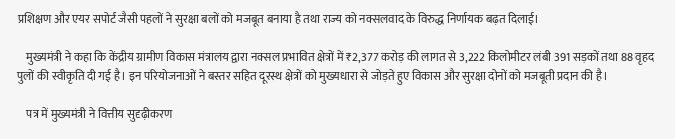प्रशिक्षण और एयर सपोर्ट जैसी पहलों ने सुरक्षा बलों को मजबूत बनाया है तथा राज्य को नक्सलवाद के विरुद्ध निर्णायक बढ़त दिलाई।

    मुख्यमंत्री ने कहा कि केंद्रीय ग्रामीण विकास मंत्रालय द्वारा नक्सल प्रभावित क्षेत्रों में ₹2,377 करोड़ की लागत से 3,222 किलोमीटर लंबी 391 सड़कों तथा 88 वृहद पुलों की स्वीकृति दी गई है। इन परियोजनाओं ने बस्तर सहित दूरस्थ क्षेत्रों को मुख्यधारा से जोड़ते हुए विकास और सुरक्षा दोनों को मजबूती प्रदान की है।

    पत्र में मुख्यमंत्री ने वित्तीय सुदृढ़ीकरण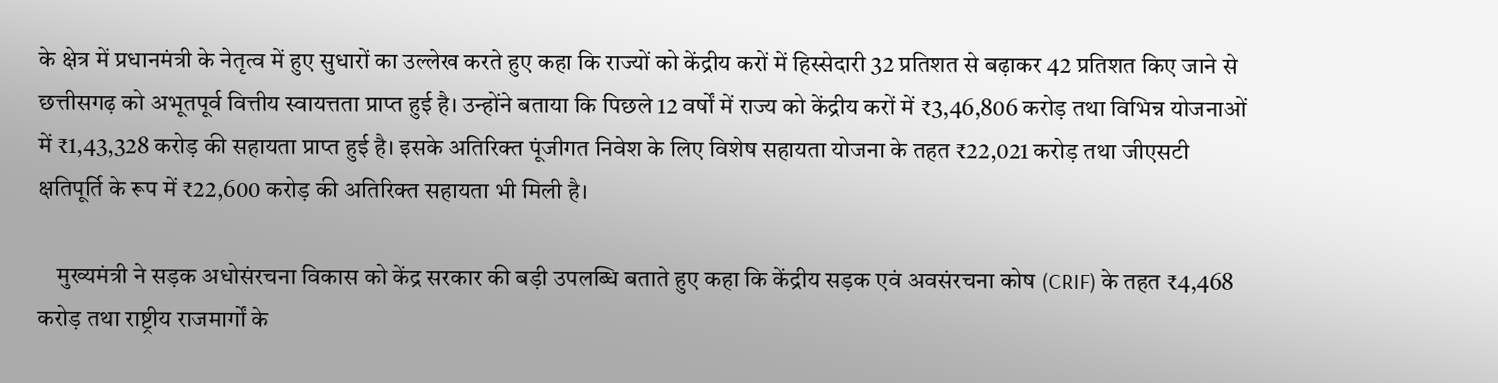के क्षेत्र में प्रधानमंत्री के नेतृत्व में हुए सुधारों का उल्लेख करते हुए कहा कि राज्यों को केंद्रीय करों में हिस्सेदारी 32 प्रतिशत से बढ़ाकर 42 प्रतिशत किए जाने से छत्तीसगढ़ को अभूतपूर्व वित्तीय स्वायत्तता प्राप्त हुई है। उन्होंने बताया कि पिछले 12 वर्षों में राज्य को केंद्रीय करों में ₹3,46,806 करोड़ तथा विभिन्न योजनाओं में ₹1,43,328 करोड़ की सहायता प्राप्त हुई है। इसके अतिरिक्त पूंजीगत निवेश के लिए विशेष सहायता योजना के तहत ₹22,021 करोड़ तथा जीएसटी क्षतिपूर्ति के रूप में ₹22,600 करोड़ की अतिरिक्त सहायता भी मिली है।

    मुख्यमंत्री ने सड़क अधोसंरचना विकास को केंद्र सरकार की बड़ी उपलब्धि बताते हुए कहा कि केंद्रीय सड़क एवं अवसंरचना कोष (CRIF) के तहत ₹4,468 करोड़ तथा राष्ट्रीय राजमार्गों के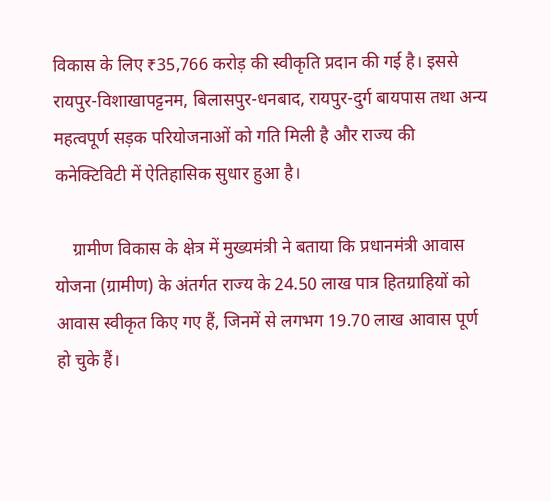विकास के लिए ₹35,766 करोड़ की स्वीकृति प्रदान की गई है। इससे रायपुर-विशाखापट्टनम, बिलासपुर-धनबाद, रायपुर-दुर्ग बायपास तथा अन्य महत्वपूर्ण सड़क परियोजनाओं को गति मिली है और राज्य की कनेक्टिविटी में ऐतिहासिक सुधार हुआ है।

    ग्रामीण विकास के क्षेत्र में मुख्यमंत्री ने बताया कि प्रधानमंत्री आवास योजना (ग्रामीण) के अंतर्गत राज्य के 24.50 लाख पात्र हितग्राहियों को आवास स्वीकृत किए गए हैं, जिनमें से लगभग 19.70 लाख आवास पूर्ण हो चुके हैं।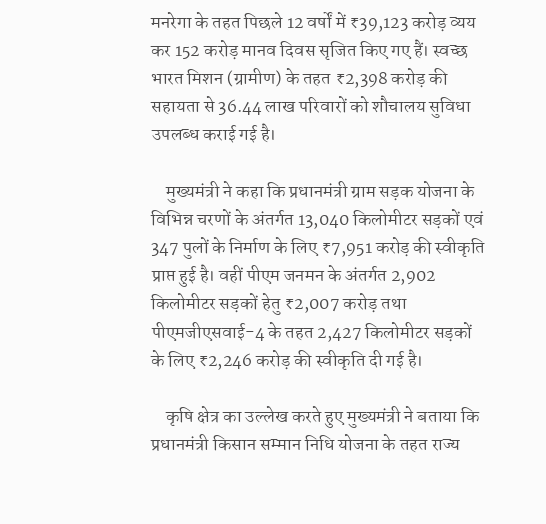मनरेगा के तहत पिछले 12 वर्षों में ₹39,123 करोड़ व्यय कर 152 करोड़ मानव दिवस सृजित किए गए हैं। स्वच्छ भारत मिशन (ग्रामीण) के तहत ₹2,398 करोड़ की सहायता से 36.44 लाख परिवारों को शौचालय सुविधा उपलब्ध कराई गई है।

    मुख्यमंत्री ने कहा कि प्रधानमंत्री ग्राम सड़क योजना के विभिन्न चरणों के अंतर्गत 13,040 किलोमीटर सड़कों एवं 347 पुलों के निर्माण के लिए ₹7,951 करोड़ की स्वीकृति प्राप्त हुई है। वहीं पीएम जनमन के अंतर्गत 2,902 किलोमीटर सड़कों हेतु ₹2,007 करोड़ तथा पीएमजीएसवाई-4 के तहत 2,427 किलोमीटर सड़कों के लिए ₹2,246 करोड़ की स्वीकृति दी गई है।

    कृषि क्षेत्र का उल्लेख करते हुए मुख्यमंत्री ने बताया कि प्रधानमंत्री किसान सम्मान निधि योजना के तहत राज्य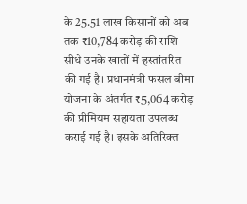के 25.51 लाख किसानों को अब तक ₹10,784 करोड़ की राशि सीधे उनके खातों में हस्तांतरित की गई है। प्रधानमंत्री फसल बीमा योजना के अंतर्गत ₹5,064 करोड़ की प्रीमियम सहायता उपलब्ध कराई गई है। इसके अतिरिक्त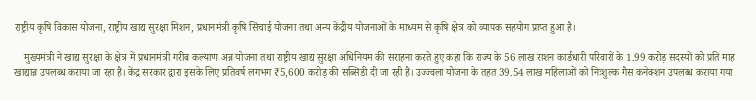राष्ट्रीय कृषि विकास योजना, राष्ट्रीय खाद्य सुरक्षा मिशन, प्रधानमंत्री कृषि सिंचाई योजना तथा अन्य केंद्रीय योजनाओं के माध्यम से कृषि क्षेत्र को व्यापक सहयोग प्राप्त हुआ है।

    मुख्यमंत्री ने खाद्य सुरक्षा के क्षेत्र में प्रधानमंत्री गरीब कल्याण अन्न योजना तथा राष्ट्रीय खाद्य सुरक्षा अधिनियम की सराहना करते हुए कहा कि राज्य के 56 लाख राशन कार्डधारी परिवारों के 1.99 करोड़ सदस्यों को प्रति माह खाद्यान्न उपलब्ध कराया जा रहा है। केंद्र सरकार द्वारा इसके लिए प्रतिवर्ष लगभग ₹5,600 करोड़ की सब्सिडी दी जा रही है। उज्ज्वला योजना के तहत 39.54 लाख महिलाओं को निःशुल्क गैस कनेक्शन उपलब्ध कराया गया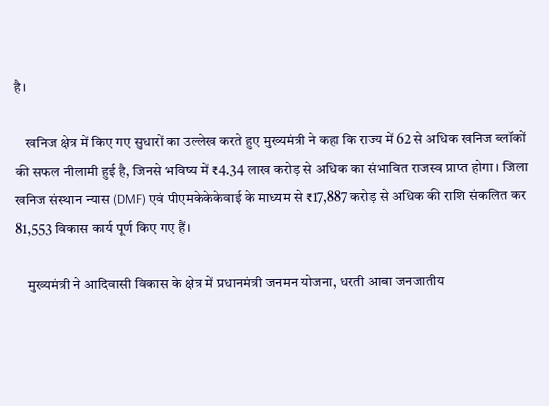है।

    खनिज क्षेत्र में किए गए सुधारों का उल्लेख करते हुए मुख्यमंत्री ने कहा कि राज्य में 62 से अधिक खनिज ब्लॉकों की सफल नीलामी हुई है, जिनसे भविष्य में ₹4.34 लाख करोड़ से अधिक का संभावित राजस्व प्राप्त होगा। जिला खनिज संस्थान न्यास (DMF) एवं पीएमकेकेकेवाई के माध्यम से ₹17,887 करोड़ से अधिक की राशि संकलित कर 81,553 विकास कार्य पूर्ण किए गए हैं।

    मुख्यमंत्री ने आदिवासी विकास के क्षेत्र में प्रधानमंत्री जनमन योजना, धरती आबा जनजातीय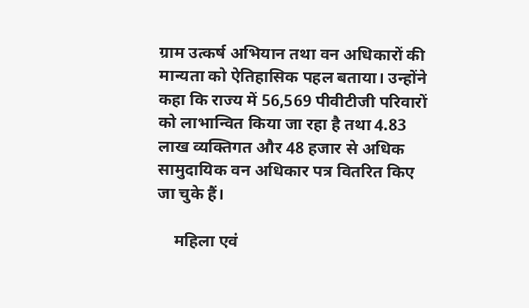ग्राम उत्कर्ष अभियान तथा वन अधिकारों की मान्यता को ऐतिहासिक पहल बताया। उन्होंने कहा कि राज्य में 56,569 पीवीटीजी परिवारों को लाभान्वित किया जा रहा है तथा 4.83 लाख व्यक्तिगत और 48 हजार से अधिक सामुदायिक वन अधिकार पत्र वितरित किए जा चुके हैं।

    महिला एवं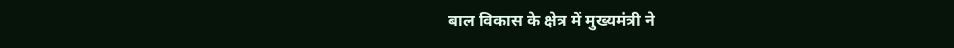बाल विकास के क्षेत्र में मुख्यमंत्री ने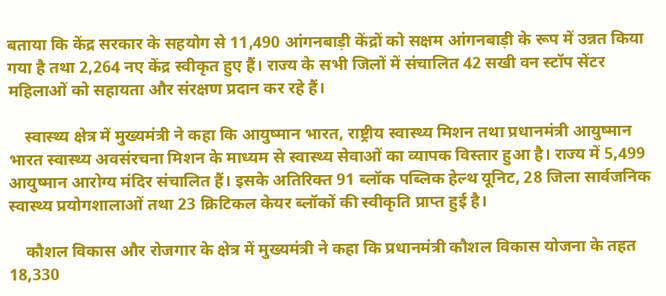बताया कि केंद्र सरकार के सहयोग से 11,490 आंगनबाड़ी केंद्रों को सक्षम आंगनबाड़ी के रूप में उन्नत किया गया है तथा 2,264 नए केंद्र स्वीकृत हुए हैं। राज्य के सभी जिलों में संचालित 42 सखी वन स्टॉप सेंटर महिलाओं को सहायता और संरक्षण प्रदान कर रहे हैं।

    स्वास्थ्य क्षेत्र में मुख्यमंत्री ने कहा कि आयुष्मान भारत, राष्ट्रीय स्वास्थ्य मिशन तथा प्रधानमंत्री आयुष्मान भारत स्वास्थ्य अवसंरचना मिशन के माध्यम से स्वास्थ्य सेवाओं का व्यापक विस्तार हुआ है। राज्य में 5,499 आयुष्मान आरोग्य मंदिर संचालित हैं। इसके अतिरिक्त 91 ब्लॉक पब्लिक हेल्थ यूनिट, 28 जिला सार्वजनिक स्वास्थ्य प्रयोगशालाओं तथा 23 क्रिटिकल केयर ब्लॉकों की स्वीकृति प्राप्त हुई है।

    कौशल विकास और रोजगार के क्षेत्र में मुख्यमंत्री ने कहा कि प्रधानमंत्री कौशल विकास योजना के तहत 18,330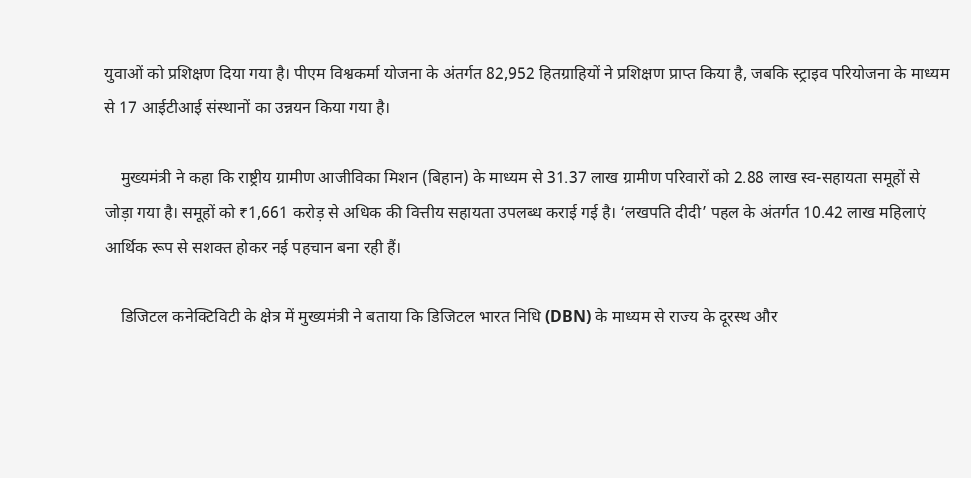युवाओं को प्रशिक्षण दिया गया है। पीएम विश्वकर्मा योजना के अंतर्गत 82,952 हितग्राहियों ने प्रशिक्षण प्राप्त किया है, जबकि स्ट्राइव परियोजना के माध्यम से 17 आईटीआई संस्थानों का उन्नयन किया गया है।

    मुख्यमंत्री ने कहा कि राष्ट्रीय ग्रामीण आजीविका मिशन (बिहान) के माध्यम से 31.37 लाख ग्रामीण परिवारों को 2.88 लाख स्व-सहायता समूहों से जोड़ा गया है। समूहों को ₹1,661 करोड़ से अधिक की वित्तीय सहायता उपलब्ध कराई गई है। ‘लखपति दीदी’ पहल के अंतर्गत 10.42 लाख महिलाएं आर्थिक रूप से सशक्त होकर नई पहचान बना रही हैं।

    डिजिटल कनेक्टिविटी के क्षेत्र में मुख्यमंत्री ने बताया कि डिजिटल भारत निधि (DBN) के माध्यम से राज्य के दूरस्थ और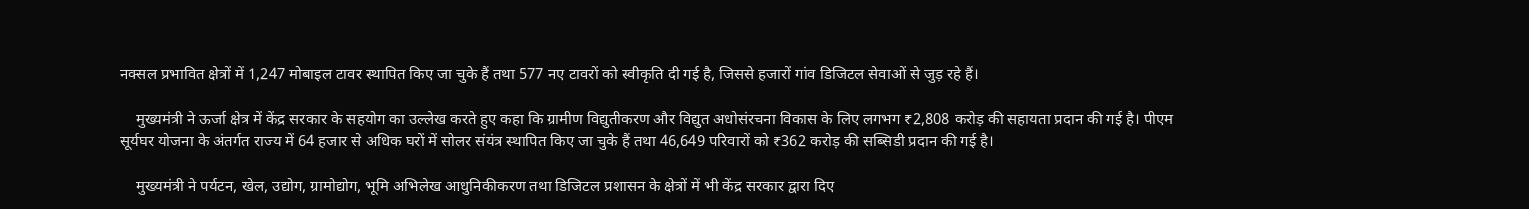नक्सल प्रभावित क्षेत्रों में 1,247 मोबाइल टावर स्थापित किए जा चुके हैं तथा 577 नए टावरों को स्वीकृति दी गई है, जिससे हजारों गांव डिजिटल सेवाओं से जुड़ रहे हैं।

    मुख्यमंत्री ने ऊर्जा क्षेत्र में केंद्र सरकार के सहयोग का उल्लेख करते हुए कहा कि ग्रामीण विद्युतीकरण और विद्युत अधोसंरचना विकास के लिए लगभग ₹2,808 करोड़ की सहायता प्रदान की गई है। पीएम सूर्यघर योजना के अंतर्गत राज्य में 64 हजार से अधिक घरों में सोलर संयंत्र स्थापित किए जा चुके हैं तथा 46,649 परिवारों को ₹362 करोड़ की सब्सिडी प्रदान की गई है।

    मुख्यमंत्री ने पर्यटन, खेल, उद्योग, ग्रामोद्योग, भूमि अभिलेख आधुनिकीकरण तथा डिजिटल प्रशासन के क्षेत्रों में भी केंद्र सरकार द्वारा दिए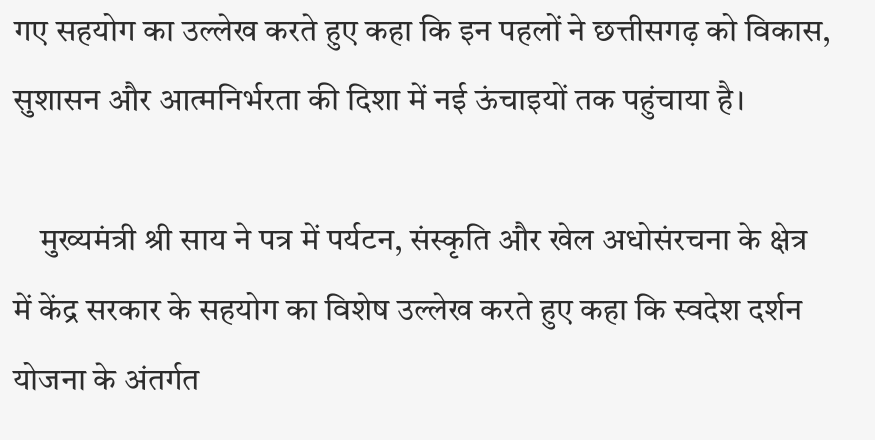गए सहयोग का उल्लेख करते हुए कहा कि इन पहलों ने छत्तीसगढ़ को विकास, सुशासन और आत्मनिर्भरता की दिशा में नई ऊंचाइयों तक पहुंचाया है।

    मुख्यमंत्री श्री साय ने पत्र में पर्यटन, संस्कृति और खेल अधोसंरचना के क्षेत्र में केंद्र सरकार के सहयोग का विशेष उल्लेख करते हुए कहा कि स्वदेश दर्शन योजना के अंतर्गत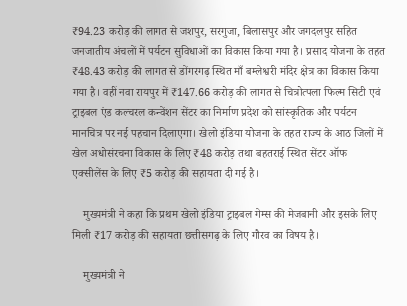₹94.23 करोड़ की लागत से जशपुर, सरगुजा, बिलासपुर और जगदलपुर सहित जनजातीय अंचलों में पर्यटन सुविधाओं का विकास किया गया है। प्रसाद योजना के तहत ₹48.43 करोड़ की लागत से डोंगरगढ़ स्थित माँ बम्लेश्वरी मंदिर क्षेत्र का विकास किया गया है। वहीं नवा रायपुर में ₹147.66 करोड़ की लागत से चित्रोत्पला फिल्म सिटी एवं ट्राइबल एंड कल्चरल कन्वेंशन सेंटर का निर्माण प्रदेश को सांस्कृतिक और पर्यटन मानचित्र पर नई पहचान दिलाएगा। खेलो इंडिया योजना के तहत राज्य के आठ जिलों में खेल अधोसंरचना विकास के लिए ₹48 करोड़ तथा बहतराई स्थित सेंटर ऑफ एक्सीलेंस के लिए ₹5 करोड़ की सहायता दी गई है।

    मुख्यमंत्री ने कहा कि प्रथम खेलो इंडिया ट्राइबल गेम्स की मेजबानी और इसके लिए मिली ₹17 करोड़ की सहायता छत्तीसगढ़ के लिए गौरव का विषय है।

    मुख्यमंत्री ने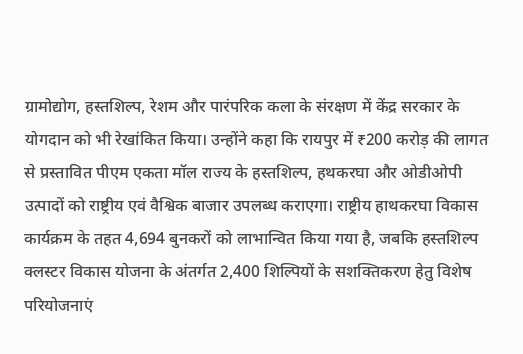ग्रामोद्योग, हस्तशिल्प, रेशम और पारंपरिक कला के संरक्षण में केंद्र सरकार के योगदान को भी रेखांकित किया। उन्होंने कहा कि रायपुर में ₹200 करोड़ की लागत से प्रस्तावित पीएम एकता मॉल राज्य के हस्तशिल्प, हथकरघा और ओडीओपी उत्पादों को राष्ट्रीय एवं वैश्विक बाजार उपलब्ध कराएगा। राष्ट्रीय हाथकरघा विकास कार्यक्रम के तहत 4,694 बुनकरों को लाभान्वित किया गया है, जबकि हस्तशिल्प क्लस्टर विकास योजना के अंतर्गत 2,400 शिल्पियों के सशक्तिकरण हेतु विशेष परियोजनाएं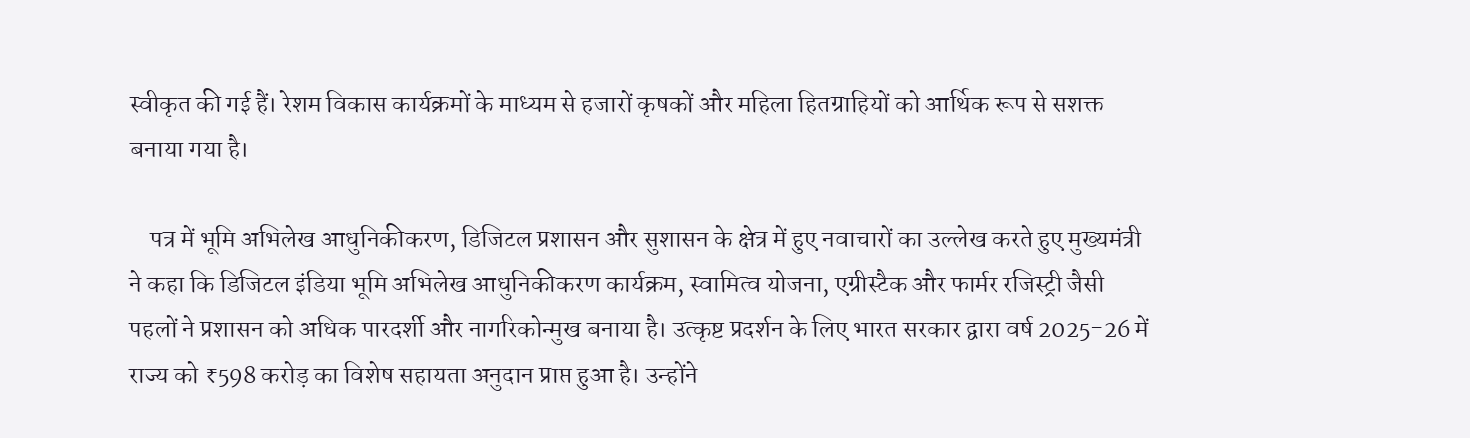स्वीकृत की गई हैं। रेशम विकास कार्यक्रमों के माध्यम से हजारों कृषकों और महिला हितग्राहियों को आर्थिक रूप से सशक्त बनाया गया है।

    पत्र में भूमि अभिलेख आधुनिकीकरण, डिजिटल प्रशासन और सुशासन के क्षेत्र में हुए नवाचारों का उल्लेख करते हुए मुख्यमंत्री ने कहा कि डिजिटल इंडिया भूमि अभिलेख आधुनिकीकरण कार्यक्रम, स्वामित्व योजना, एग्रीस्टैक और फार्मर रजिस्ट्री जैसी पहलों ने प्रशासन को अधिक पारदर्शी और नागरिकोन्मुख बनाया है। उत्कृष्ट प्रदर्शन के लिए भारत सरकार द्वारा वर्ष 2025-26 में राज्य को ₹598 करोड़ का विशेष सहायता अनुदान प्राप्त हुआ है। उन्होंने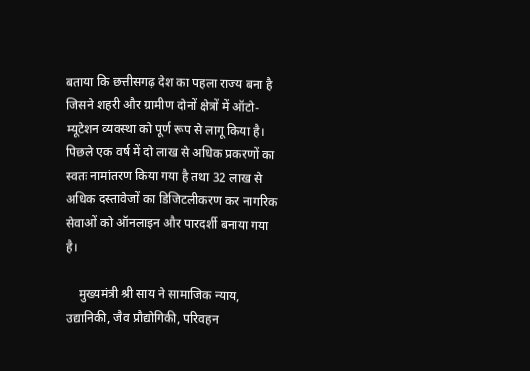बताया कि छत्तीसगढ़ देश का पहला राज्य बना है जिसने शहरी और ग्रामीण दोनों क्षेत्रों में ऑटो-म्यूटेशन व्यवस्था को पूर्ण रूप से लागू किया है। पिछले एक वर्ष में दो लाख से अधिक प्रकरणों का स्वतः नामांतरण किया गया है तथा 32 लाख से अधिक दस्तावेजों का डिजिटलीकरण कर नागरिक सेवाओं को ऑनलाइन और पारदर्शी बनाया गया है।

    मुख्यमंत्री श्री साय ने सामाजिक न्याय, उद्यानिकी, जैव प्रौद्योगिकी, परिवहन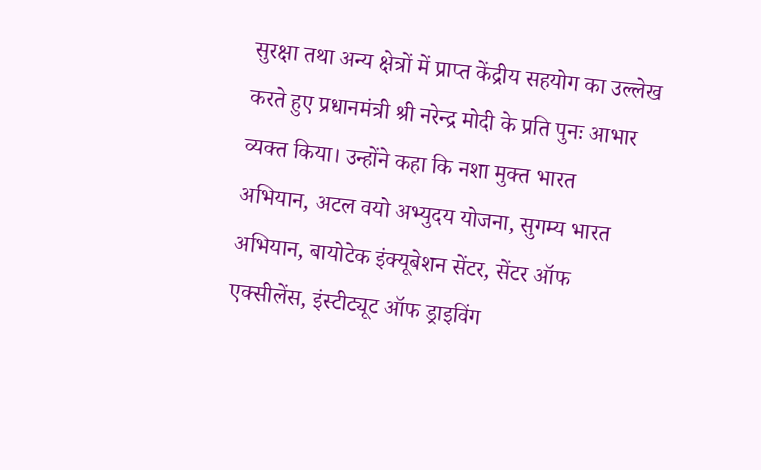सुरक्षा तथा अन्य क्षेत्रों में प्राप्त केंद्रीय सहयोग का उल्लेख करते हुए प्रधानमंत्री श्री नरेन्द्र मोदी के प्रति पुनः आभार व्यक्त किया। उन्होंने कहा कि नशा मुक्त भारत अभियान, अटल वयो अभ्युदय योजना, सुगम्य भारत अभियान, बायोटेक इंक्यूबेशन सेंटर, सेंटर ऑफ एक्सीलेंस, इंस्टीट्यूट ऑफ ड्राइविंग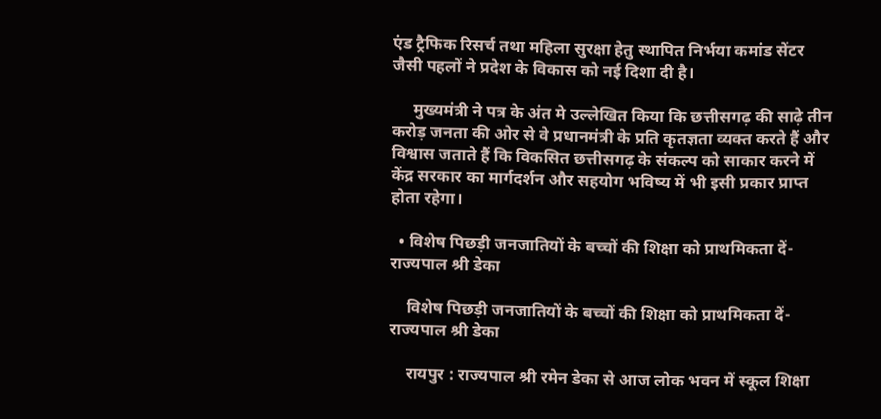एंड ट्रैफिक रिसर्च तथा महिला सुरक्षा हेतु स्थापित निर्भया कमांड सेंटर जैसी पहलों ने प्रदेश के विकास को नई दिशा दी है।

     मुख्यमंत्री ने पत्र के अंत मे उल्लेखित किया कि छत्तीसगढ़ की साढ़े तीन करोड़ जनता की ओर से वे प्रधानमंत्री के प्रति कृतज्ञता व्यक्त करते हैं और विश्वास जताते हैं कि विकसित छत्तीसगढ़ के संकल्प को साकार करने में केंद्र सरकार का मार्गदर्शन और सहयोग भविष्य में भी इसी प्रकार प्राप्त होता रहेगा।

  • विशेष पिछड़ी जनजातियों के बच्चों की शिक्षा को प्राथमिकता दें- राज्यपाल श्री डेका

    विशेष पिछड़ी जनजातियों के बच्चों की शिक्षा को प्राथमिकता दें- राज्यपाल श्री डेका

    रायपुर : राज्यपाल श्री रमेन डेका से आज लोक भवन में स्कूल शिक्षा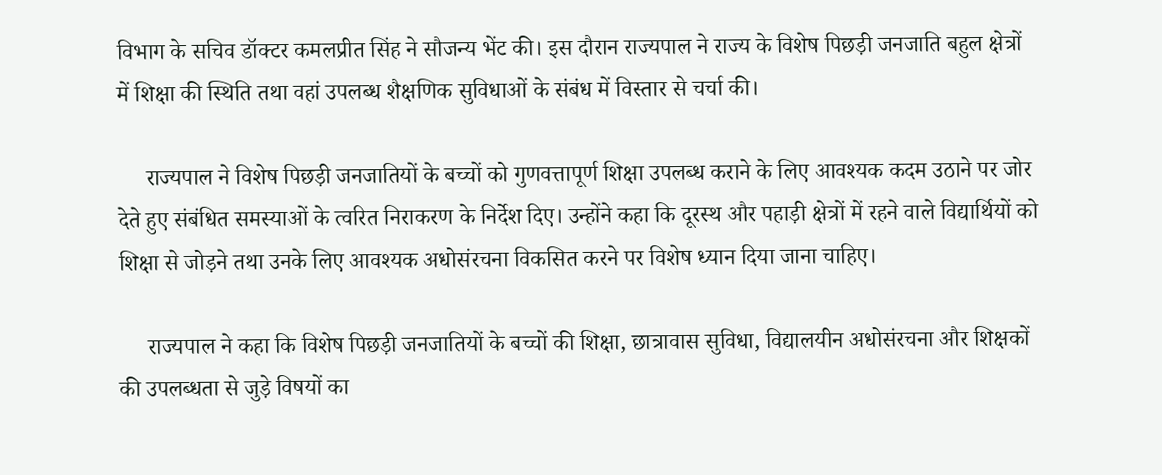विभाग के सचिव डॉक्टर कमलप्रीत सिंह ने सौजन्य भेंट की। इस दौरान राज्यपाल ने राज्य के विशेष पिछड़ी जनजाति बहुल क्षेत्रों में शिक्षा की स्थिति तथा वहां उपलब्ध शैक्षणिक सुविधाओं के संबंध में विस्तार से चर्चा की।

     राज्यपाल ने विशेष पिछड़ी जनजातियों के बच्चों को गुणवत्तापूर्ण शिक्षा उपलब्ध कराने के लिए आवश्यक कदम उठाने पर जोर देते हुए संबंधित समस्याओं के त्वरित निराकरण के निर्देश दिए। उन्होंने कहा कि दूरस्थ और पहाड़ी क्षेत्रों में रहने वाले विद्यार्थियों को शिक्षा से जोड़ने तथा उनके लिए आवश्यक अधोसंरचना विकसित करने पर विशेष ध्यान दिया जाना चाहिए।

     राज्यपाल ने कहा कि विशेष पिछड़ी जनजातियों के बच्चों की शिक्षा, छात्रावास सुविधा, विद्यालयीन अधोसंरचना और शिक्षकों की उपलब्धता से जुड़े विषयों का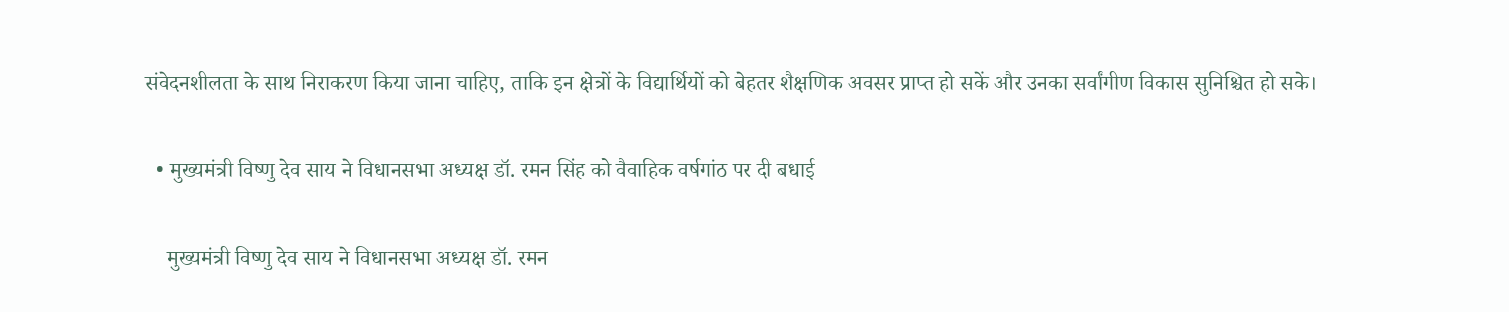संवेदनशीलता के साथ निराकरण किया जाना चाहिए, ताकि इन क्षेत्रों के विद्यार्थियों को बेहतर शैक्षणिक अवसर प्राप्त हो सकें और उनका सर्वांगीण विकास सुनिश्चित हो सके।

  • मुख्यमंत्री विष्णु देव साय ने विधानसभा अध्यक्ष डॉ. रमन सिंह को वैवाहिक वर्षगांठ पर दी बधाई

    मुख्यमंत्री विष्णु देव साय ने विधानसभा अध्यक्ष डॉ. रमन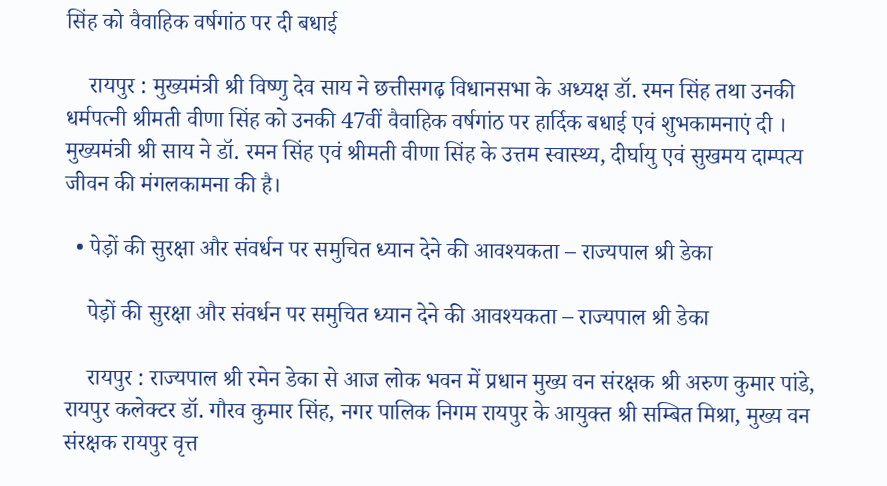सिंह को वैवाहिक वर्षगांठ पर दी बधाई

    रायपुर : मुख्यमंत्री श्री विष्णु देव साय ने छत्तीसगढ़ विधानसभा के अध्यक्ष डॉ. रमन सिंह तथा उनकी धर्मपत्नी श्रीमती वीणा सिंह को उनकी 47वीं वैवाहिक वर्षगांठ पर हार्दिक बधाई एवं शुभकामनाएं दी । मुख्यमंत्री श्री साय ने डॉ. रमन सिंह एवं श्रीमती वीणा सिंह के उत्तम स्वास्थ्य, दीर्घायु एवं सुखमय दाम्पत्य जीवन की मंगलकामना की है।

  • पेड़ों की सुरक्षा और संवर्धन पर समुचित ध्यान देने की आवश्यकता – राज्यपाल श्री डेका

    पेड़ों की सुरक्षा और संवर्धन पर समुचित ध्यान देने की आवश्यकता – राज्यपाल श्री डेका

    रायपुर : राज्यपाल श्री रमेन डेका से आज लोक भवन में प्रधान मुख्य वन संरक्षक श्री अरुण कुमार पांडे, रायपुर कलेक्टर डॉ. गौरव कुमार सिंह, नगर पालिक निगम रायपुर के आयुक्त श्री सम्बित मिश्रा, मुख्य वन संरक्षक रायपुर वृत्त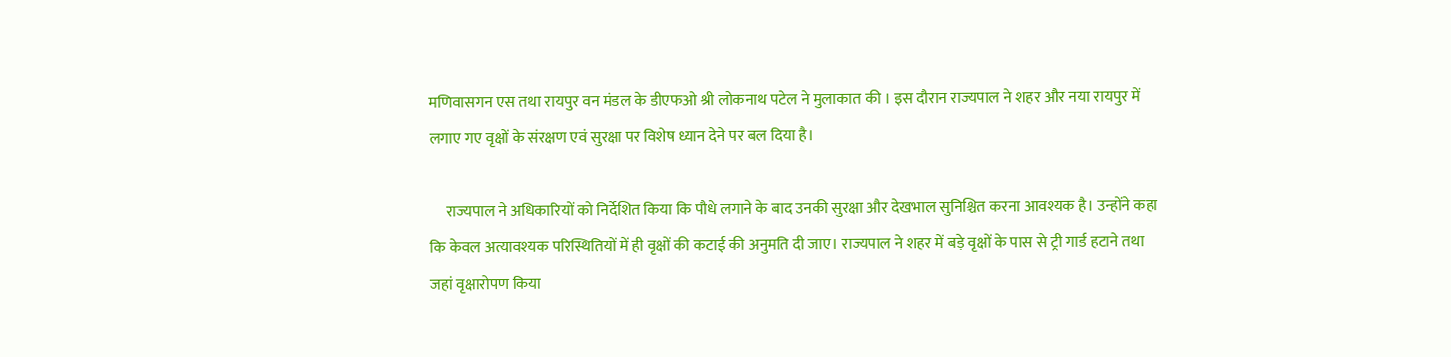मणिवासगन एस तथा रायपुर वन मंडल के डीएफओ श्री लोकनाथ पटेल ने मुलाकात की । इस दौरान राज्यपाल ने शहर और नया रायपुर में लगाए गए वृक्षों के संरक्षण एवं सुरक्षा पर विशेष ध्यान देने पर बल दिया है।

     राज्यपाल ने अधिकारियों को निर्देशित किया कि पौधे लगाने के बाद उनकी सुरक्षा और देखभाल सुनिश्चित करना आवश्यक है। उन्होंने कहा कि केवल अत्यावश्यक परिस्थितियों में ही वृक्षों की कटाई की अनुमति दी जाए। राज्यपाल ने शहर में बड़े वृक्षों के पास से ट्री गार्ड हटाने तथा जहां वृक्षारोपण किया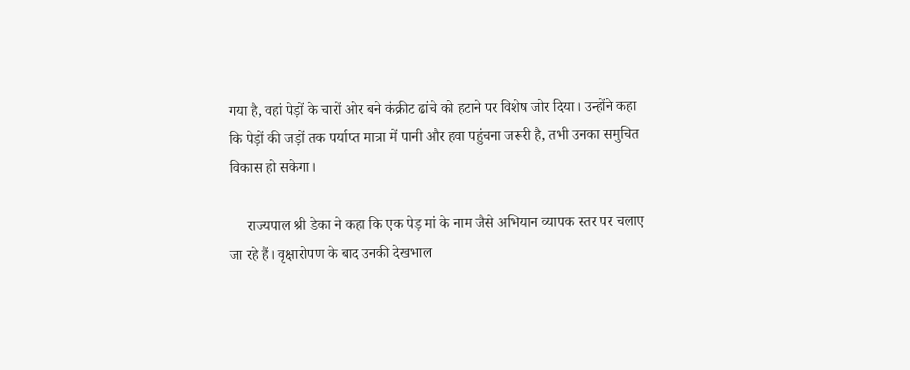गया है, वहां पेड़ों के चारों ओर बने कंक्रीट ढांचे को हटाने पर विशेष जोर दिया। उन्होंने कहा कि पेड़ों की जड़ों तक पर्याप्त मात्रा में पानी और हवा पहुंचना जरूरी है, तभी उनका समुचित विकास हो सकेगा।

     राज्यपाल श्री डेका ने कहा कि एक पेड़ मां के नाम जैसे अभियान व्यापक स्तर पर चलाए जा रहे हैं। वृक्षारोपण के बाद उनकी देखभाल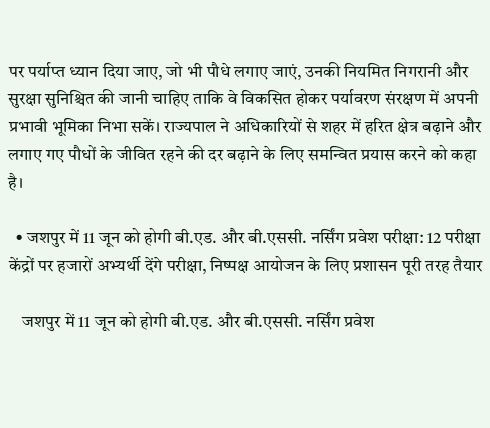पर पर्याप्त ध्यान दिया जाए, जो भी पौधे लगाए जाएं, उनकी नियमित निगरानी और सुरक्षा सुनिश्चित की जानी चाहिए ताकि वे विकसित होकर पर्यावरण संरक्षण में अपनी प्रभावी भूमिका निभा सकें। राज्यपाल ने अधिकारियों से शहर में हरित क्षेत्र बढ़ाने और लगाए गए पौधों के जीवित रहने की दर बढ़ाने के लिए समन्वित प्रयास करने को कहा है।

  • जशपुर में 11 जून को होगी बी.एड. और बी.एससी. नर्सिंग प्रवेश परीक्षा: 12 परीक्षा केंद्रों पर हजारों अभ्यर्थी देंगे परीक्षा, निष्पक्ष आयोजन के लिए प्रशासन पूरी तरह तैयार

    जशपुर में 11 जून को होगी बी.एड. और बी.एससी. नर्सिंग प्रवेश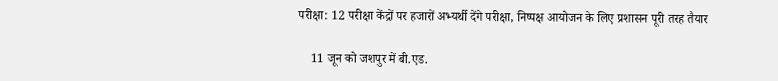परीक्षा: 12 परीक्षा केंद्रों पर हजारों अभ्यर्थी देंगे परीक्षा, निष्पक्ष आयोजन के लिए प्रशासन पूरी तरह तैयार

    11 जून को जशपुर में बी.एड.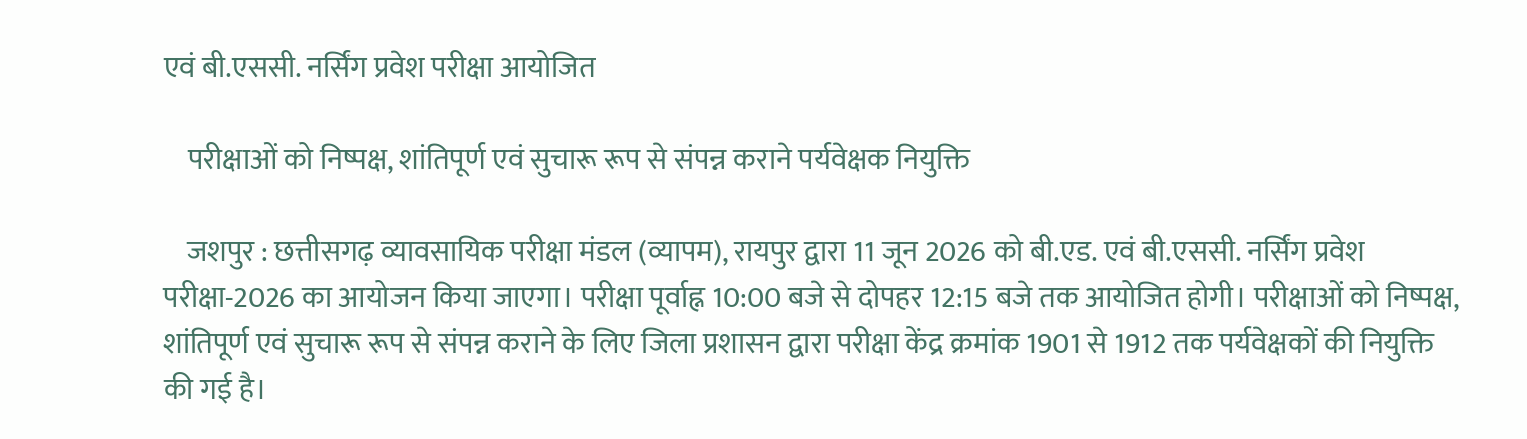एवं बी.एससी. नर्सिंग प्रवेश परीक्षा आयोजित

    परीक्षाओं को निष्पक्ष, शांतिपूर्ण एवं सुचारू रूप से संपन्न कराने पर्यवेक्षक नियुक्ति

    जशपुर : छत्तीसगढ़ व्यावसायिक परीक्षा मंडल (व्यापम), रायपुर द्वारा 11 जून 2026 को बी.एड. एवं बी.एससी. नर्सिंग प्रवेश परीक्षा-2026 का आयोजन किया जाएगा। परीक्षा पूर्वाह्न 10:00 बजे से दोपहर 12:15 बजे तक आयोजित होगी। परीक्षाओं को निष्पक्ष, शांतिपूर्ण एवं सुचारू रूप से संपन्न कराने के लिए जिला प्रशासन द्वारा परीक्षा केंद्र क्रमांक 1901 से 1912 तक पर्यवेक्षकों की नियुक्ति की गई है।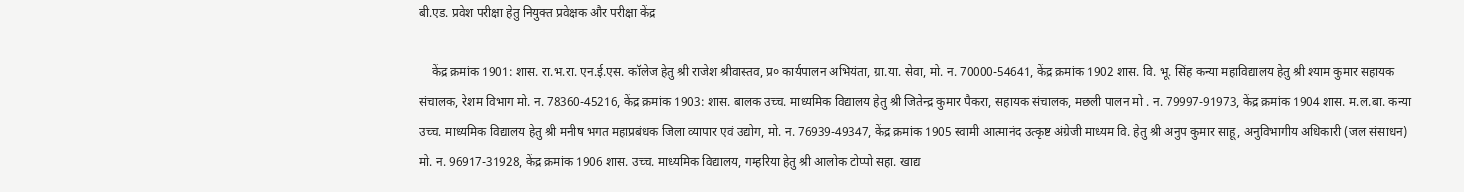बी.एड. प्रवेश परीक्षा हेतु नियुक्त प्रवेक्षक और परीक्षा केंद्र

    केंद्र क्रमांक 1901: शास. रा.भ.रा. एन.ई.एस. कॉलेज हेतु श्री राजेश श्रीवास्तव, प्र० कार्यपालन अभियंता, ग्रा.या. सेवा, मो. न. 70000-54641, केंद्र क्रमांक 1902 शास. वि. भू. सिंह कन्या महाविद्यालय हेतु श्री श्याम कुमार सहायक संचालक, रेशम विभाग मो. न. 78360-45216, केंद्र क्रमांक 1903: शास. बालक उच्च. माध्यमिक विद्यालय हेतु श्री जितेन्द्र कुमार पैकरा, सहायक संचालक, मछली पालन मो . न. 79997-91973, केंद्र क्रमांक 1904 शास. म.ल.बा. कन्या उच्च. माध्यमिक विद्यालय हेतु श्री मनीष भगत महाप्रबंधक जिला व्यापार एवं उ‌द्योग, मो. न. 76939-49347, केंद्र क्रमांक 1905 स्वामी आत्मानंद उत्कृष्ट अंग्रेजी माध्यम वि. हेतु श्री अनुप कुमार साहू, अनुविभागीय अधिकारी (जल संसाधन) मो. न. 96917-31928, केंद्र क्रमांक 1906 शास. उच्च. माध्यमिक विद्यालय, गम्हरिया हेतु श्री आलोक टोप्पो सहा. खाद्य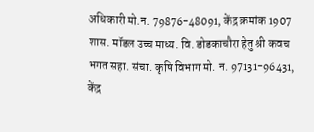अधिकारी मो.न. 79876-48091, केंद्र क्रमांक 1907 शास. मॉडल उच्च माध्य. वि. डोडकाचौरा हेतु श्री कवच भगत सहा. संचा. कृषि विभाग मो. न. 97131-96431, केंद्र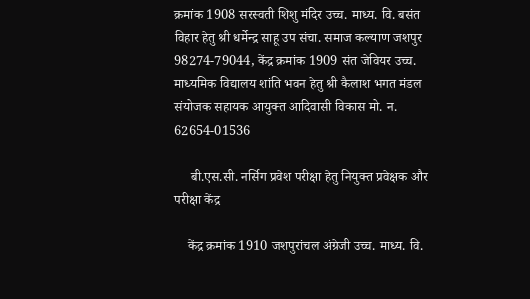क्रमांक 1908 सरस्वती शिशु मंदिर उच्च. माध्य. वि. बसंत विहार हेतु श्री धर्मेन्द्र साहू उप संचा. समाज कल्याण जशपुर 98274-79044, केंद्र क्रमांक 1909 संत जेवियर उच्च. माध्यमिक विद्यालय शांति भवन हेतु श्री कैलाश भगत मंडल संयोजक सहायक आयुक्त आदिवासी विकास मो. न. 62654-01536

     बी.एस.सी. नर्सिग प्रवेश परीक्षा हेतु नियुक्त प्रवेक्षक और परीक्षा केंद्र

    केंद्र क्रमांक 1910 जशपुरांचल अंग्रेजी उच्च. माध्य. वि.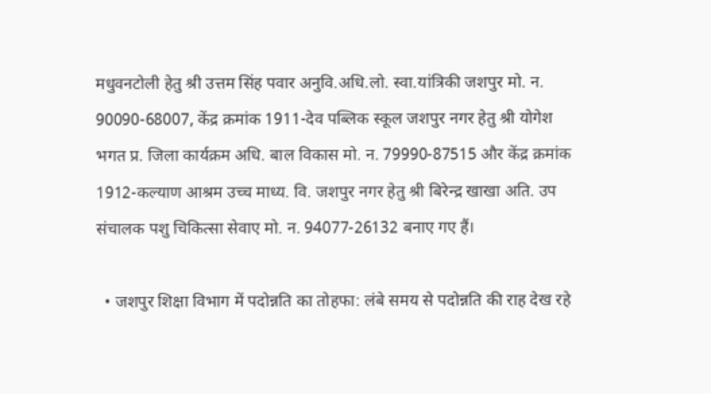मधुवनटोली हेतु श्री उत्तम सिंह पवार अनुवि.अधि.लो. स्वा.यांत्रिकी जशपुर मो. न. 90090-68007, केंद्र क्रमांक 1911-देव पब्लिक स्कूल जशपुर नगर हेतु श्री योगेश भगत प्र. जिला कार्यक्रम अधि. बाल विकास मो. न. 79990-87515 और केंद्र क्रमांक 1912-कल्याण आश्रम उच्च माध्य. वि. जशपुर नगर हेतु श्री बिरेन्द्र खाखा अति. उप संचालक पशु चिकित्सा सेवाए मो. न. 94077-26132 बनाए गए हैं।

  • जशपुर शिक्षा विभाग में पदोन्नति का तोहफा: लंबे समय से पदोन्नति की राह देख रहे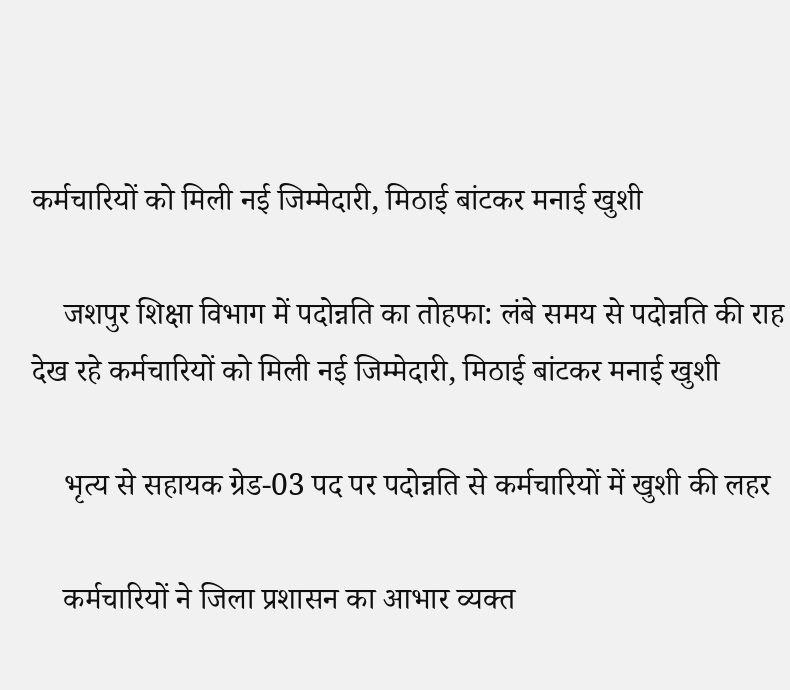कर्मचारियों को मिली नई जिम्मेदारी, मिठाई बांटकर मनाई खुशी

    जशपुर शिक्षा विभाग में पदोन्नति का तोहफा: लंबे समय से पदोन्नति की राह देख रहे कर्मचारियों को मिली नई जिम्मेदारी, मिठाई बांटकर मनाई खुशी

    भृत्य से सहायक ग्रेड-03 पद पर पदोन्नति से कर्मचारियों में खुशी की लहर

    कर्मचारियों ने जिला प्रशासन का आभार व्यक्त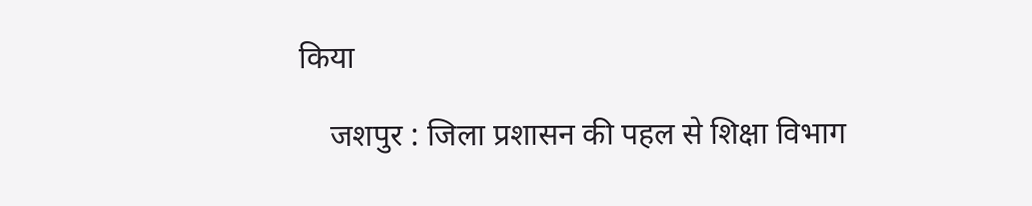किया

    जशपुर : जिला प्रशासन की पहल से शिक्षा विभाग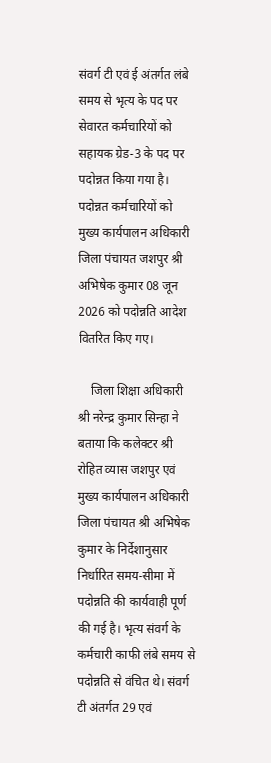संवर्ग टी एवं ई अंतर्गत लंबे समय से भृत्य के पद पर सेवारत कर्मचारियों को सहायक ग्रेड-3 के पद पर पदोन्नत किया गया है। पदोन्नत कर्मचारियों को मुख्य कार्यपालन अधिकारी जिला पंचायत जशपुर श्री अभिषेक कुमार 08 जून 2026 को पदोन्नति आदेश वितरित किए गए।

    जिला शिक्षा अधिकारी श्री नरेन्द्र कुमार सिन्हा ने बताया कि कलेक्टर श्री रोहित व्यास जशपुर एवं मुख्य कार्यपालन अधिकारी जिला पंचायत श्री अभिषेक कुमार के निर्देशानुसार निर्धारित समय-सीमा में पदोन्नति की कार्यवाही पूर्ण की गई है। भृत्य संवर्ग के कर्मचारी काफी लंबे समय से पदोन्नति से वंचित थे। संवर्ग टी अंतर्गत 29 एवं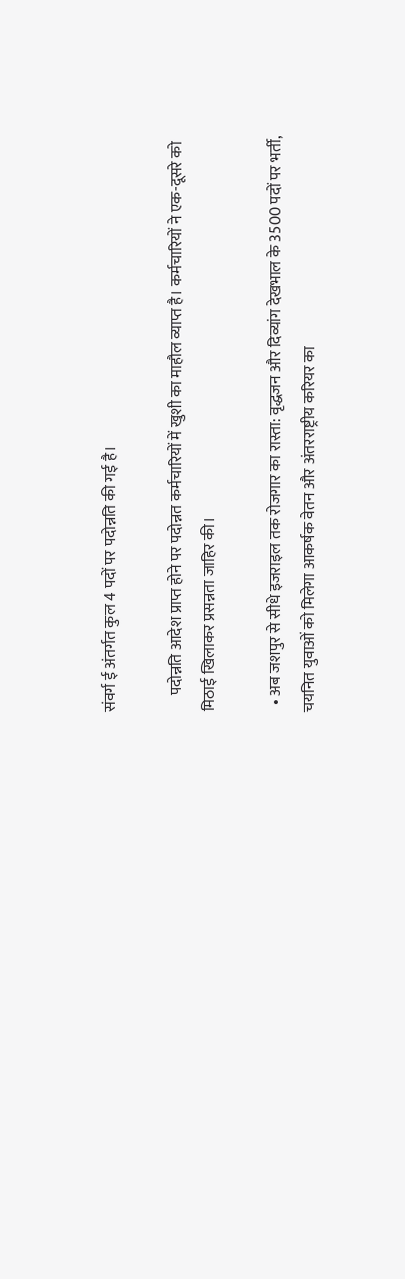संवर्ग ई अंतर्गत कुल 4 पदों पर पदोन्नति की गई है।

     पदोन्नति आदेश प्राप्त होने पर पदोन्नत कर्मचारियों में खुशी का माहौल व्याप्त है। कर्मचारियों ने एक-दूसरे को मिठाई खिलाकर प्रसन्नता जाहिर की।

  • अब जशपुर से सीधे इजराइल तक रोजगार का रास्ता: वृद्धजन और दिव्यांग देखभाल के 3500 पदों पर भर्ती, चयनित युवाओं को मिलेगा आकर्षक वेतन और अंतरराष्ट्रीय करियर का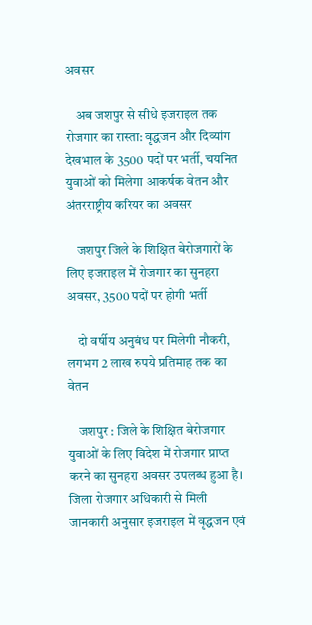अवसर

    अब जशपुर से सीधे इजराइल तक रोजगार का रास्ता: वृद्धजन और दिव्यांग देखभाल के 3500 पदों पर भर्ती, चयनित युवाओं को मिलेगा आकर्षक वेतन और अंतरराष्ट्रीय करियर का अवसर

    जशपुर जिले के शिक्षित बेरोजगारों के लिए इजराइल में रोजगार का सुनहरा अवसर, 3500 पदों पर होगी भर्ती

    दो वर्षीय अनुबंध पर मिलेगी नौकरी, लगभग 2 लाख रुपये प्रतिमाह तक का वेतन

    जशपुर : जिले के शिक्षित बेरोजगार युवाओं के लिए विदेश में रोजगार प्राप्त करने का सुनहरा अवसर उपलब्ध हुआ है। जिला रोजगार अधिकारी से मिली जानकारी अनुसार इजराइल में वृद्धजन एवं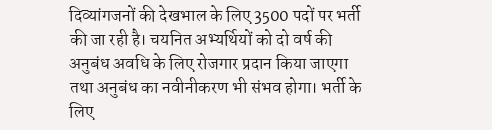दिव्यांगजनों की देखभाल के लिए 3500 पदों पर भर्ती की जा रही है। चयनित अभ्यर्थियों को दो वर्ष की अनुबंध अवधि के लिए रोजगार प्रदान किया जाएगा तथा अनुबंध का नवीनीकरण भी संभव होगा। भर्ती के लिए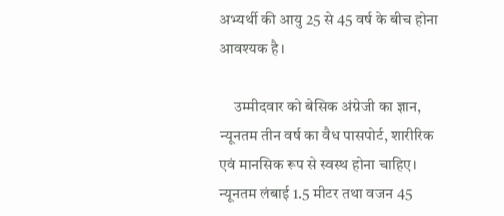अभ्यर्थी की आयु 25 से 45 वर्ष के बीच होना आवश्यक है।

     उम्मीदवार को बेसिक अंग्रेजी का ज्ञान, न्यूनतम तीन वर्ष का वैध पासपोर्ट, शारीरिक एवं मानसिक रूप से स्वस्थ होना चाहिए। न्यूनतम लंबाई 1.5 मीटर तथा वजन 45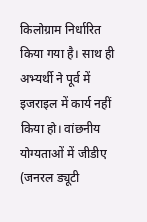किलोग्राम निर्धारित किया गया है। साथ ही अभ्यर्थी ने पूर्व में इजराइल में कार्य नहीं किया हो। वांछनीय योग्यताओं में जीडीए (जनरल ड्यूटी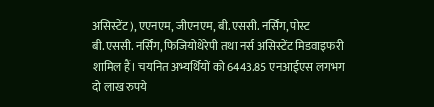असिस्टेंट), एएनएम, जीएनएम, बी.एससी. नर्सिंग, पोस्ट बी.एससी. नर्सिंग, फिजियोथेरेपी तथा नर्स असिस्टेंट मिडवाइफरी शामिल हैं। चयनित अभ्यर्थियों को 6443.85 एनआईएस लगभग दो लाख रुपये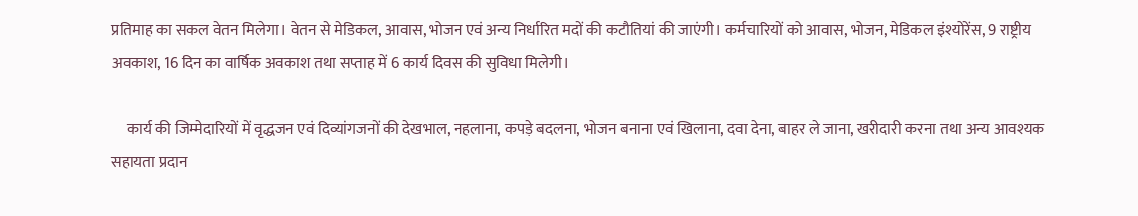प्रतिमाह का सकल वेतन मिलेगा। वेतन से मेडिकल, आवास, भोजन एवं अन्य निर्धारित मदों की कटौतियां की जाएंगी। कर्मचारियों को आवास, भोजन, मेडिकल इंश्योरेंस, 9 राष्ट्रीय अवकाश, 16 दिन का वार्षिक अवकाश तथा सप्ताह में 6 कार्य दिवस की सुविधा मिलेगी।

     कार्य की जिम्मेदारियों में वृद्धजन एवं दिव्यांगजनों की देखभाल, नहलाना, कपड़े बदलना, भोजन बनाना एवं खिलाना, दवा देना, बाहर ले जाना, खरीदारी करना तथा अन्य आवश्यक सहायता प्रदान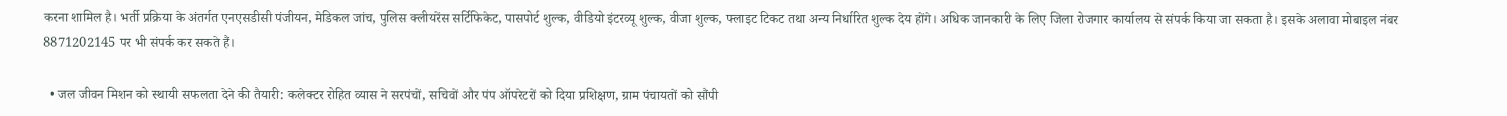करना शामिल है। भर्ती प्रक्रिया के अंतर्गत एनएसडीसी पंजीयन, मेडिकल जांच, पुलिस क्लीयरेंस सर्टिफिकेट, पासपोर्ट शुल्क, वीडियो इंटरव्यू शुल्क, वीजा शुल्क, फ्लाइट टिकट तथा अन्य निर्धारित शुल्क देय होंगे। अधिक जानकारी के लिए जिला रोजगार कार्यालय से संपर्क किया जा सकता है। इसके अलावा मोबाइल नंबर 8871202145 पर भी संपर्क कर सकते हैं।

  • जल जीवन मिशन को स्थायी सफलता देने की तैयारी: कलेक्टर रोहित व्यास ने सरपंचों, सचिवों और पंप ऑपरेटरों को दिया प्रशिक्षण, ग्राम पंचायतों को सौंपी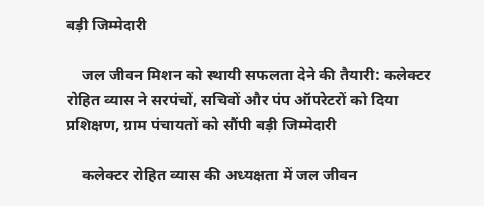बड़ी जिम्मेदारी

    जल जीवन मिशन को स्थायी सफलता देने की तैयारी: कलेक्टर रोहित व्यास ने सरपंचों, सचिवों और पंप ऑपरेटरों को दिया प्रशिक्षण, ग्राम पंचायतों को सौंपी बड़ी जिम्मेदारी

    कलेक्टर रोहित व्यास की अध्यक्षता में जल जीवन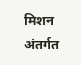मिशन अंतर्गत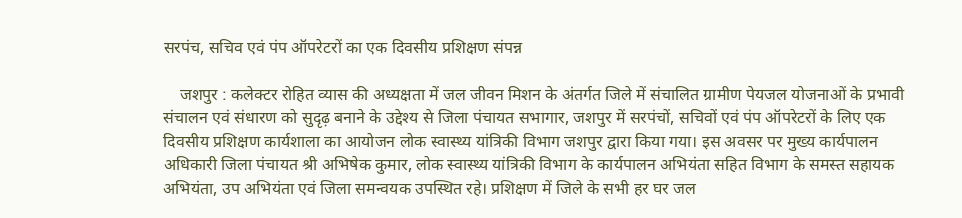सरपंच, सचिव एवं पंप ऑपरेटरों का एक दिवसीय प्रशिक्षण संपन्न

    जशपुर : कलेक्टर रोहित व्यास की अध्यक्षता में जल जीवन मिशन के अंतर्गत जिले में संचालित ग्रामीण पेयजल योजनाओं के प्रभावी संचालन एवं संधारण को सुदृढ़ बनाने के उद्देश्य से जिला पंचायत सभागार, जशपुर में सरपंचों, सचिवों एवं पंप ऑपरेटरों के लिए एक दिवसीय प्रशिक्षण कार्यशाला का आयोजन लोक स्वास्थ्य यांत्रिकी विभाग जशपुर द्वारा किया गया। इस अवसर पर मुख्य कार्यपालन अधिकारी जिला पंचायत श्री अभिषेक कुमार, लोक स्वास्थ्य यांत्रिकी विभाग के कार्यपालन अभियंता सहित विभाग के समस्त सहायक अभियंता, उप अभियंता एवं जिला समन्वयक उपस्थित रहे। प्रशिक्षण में जिले के सभी हर घर जल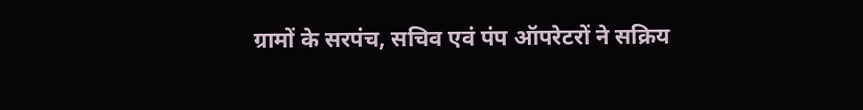ग्रामों के सरपंच, सचिव एवं पंप ऑपरेटरों ने सक्रिय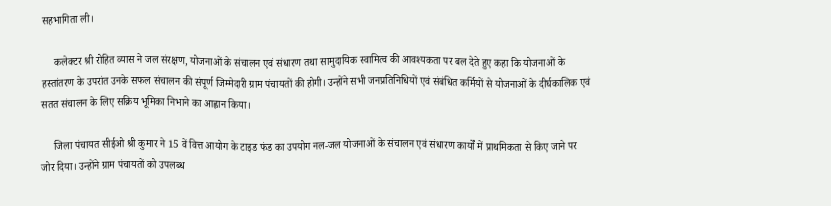सहभागिता ली।

     कलेक्टर श्री रोहित व्यास ने जल संरक्षण, योजनाओं के संचालन एवं संधारण तथा सामुदायिक स्वामित्व की आवश्यकता पर बल देते हुए कहा कि योजनाओं के हस्तांतरण के उपरांत उनके सफल संचालन की संपूर्ण जिम्मेदारी ग्राम पंचायतों की होगी। उन्होंने सभी जनप्रतिनिधियों एवं संबंधित कर्मियों से योजनाओं के दीर्घकालिक एवं सतत संचालन के लिए सक्रिय भूमिका निभाने का आह्वान किया।

     जिला पंचायत सीईओ श्री कुमार ने 15 वें वित्त आयोग के टाइड फंड का उपयोग नल-जल योजनाओं के संचालन एवं संधारण कार्यों में प्राथमिकता से किए जाने पर जोर दिया। उन्होंने ग्राम पंचायतों को उपलब्ध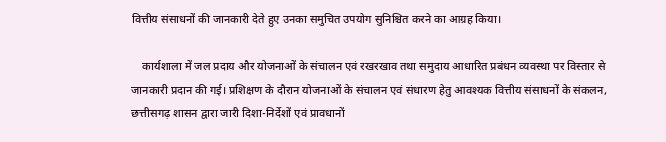वित्तीय संसाधनों की जानकारी देते हुए उनका समुचित उपयोग सुनिश्चित करने का आग्रह किया।

    कार्यशाला में जल प्रदाय और योजनाओं के संचालन एवं रखरखाव तथा समुदाय आधारित प्रबंधन व्यवस्था पर विस्तार से जानकारी प्रदान की गई। प्रशिक्षण के दौरान योजनाओं के संचालन एवं संधारण हेतु आवश्यक वित्तीय संसाधनों के संकलन, छत्तीसगढ़ शासन द्वारा जारी दिशा-निर्देशों एवं प्रावधानों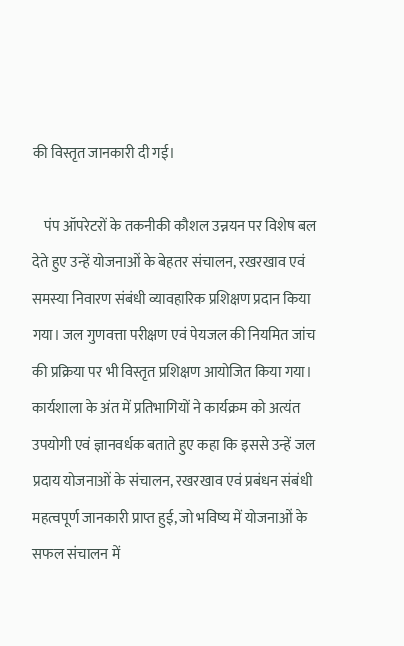की विस्तृत जानकारी दी गई।

    पंप ऑपरेटरों के तकनीकी कौशल उन्नयन पर विशेष बल देते हुए उन्हें योजनाओं के बेहतर संचालन, रखरखाव एवं समस्या निवारण संबंधी व्यावहारिक प्रशिक्षण प्रदान किया गया। जल गुणवत्ता परीक्षण एवं पेयजल की नियमित जांच की प्रक्रिया पर भी विस्तृत प्रशिक्षण आयोजित किया गया। कार्यशाला के अंत में प्रतिभागियों ने कार्यक्रम को अत्यंत उपयोगी एवं ज्ञानवर्धक बताते हुए कहा कि इससे उन्हें जल प्रदाय योजनाओं के संचालन, रखरखाव एवं प्रबंधन संबंधी महत्वपूर्ण जानकारी प्राप्त हुई, जो भविष्य में योजनाओं के सफल संचालन में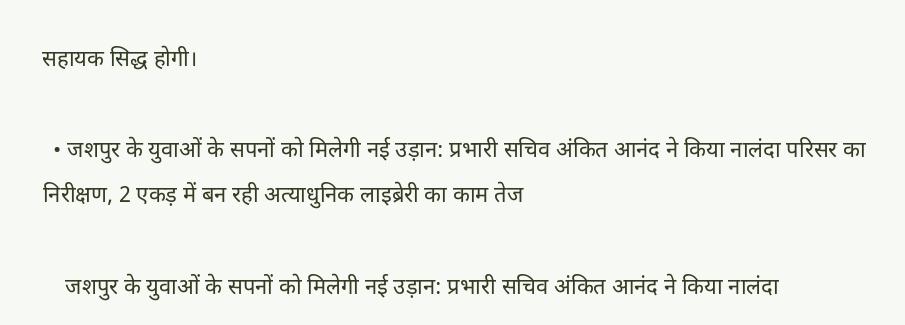सहायक सिद्ध होगी।

  • जशपुर के युवाओं के सपनों को मिलेगी नई उड़ान: प्रभारी सचिव अंकित आनंद ने किया नालंदा परिसर का निरीक्षण, 2 एकड़ में बन रही अत्याधुनिक लाइब्रेरी का काम तेज

    जशपुर के युवाओं के सपनों को मिलेगी नई उड़ान: प्रभारी सचिव अंकित आनंद ने किया नालंदा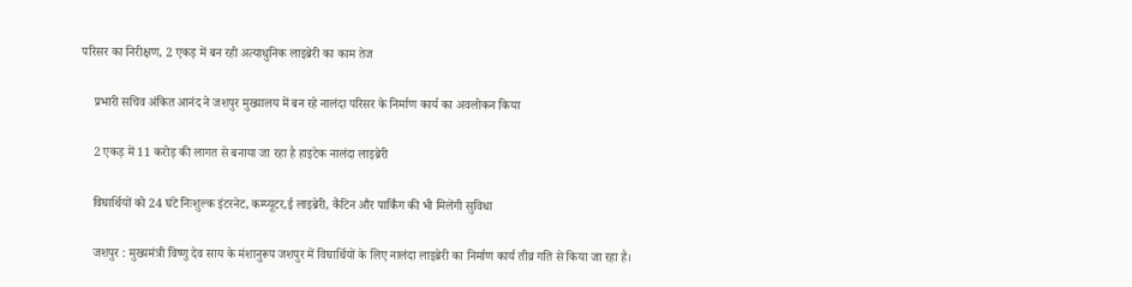परिसर का निरीक्षण, 2 एकड़ में बन रही अत्याधुनिक लाइब्रेरी का काम तेज

    प्रभारी सचिव अंकित आनंद ने जशपुर मुख्यालय में बन रहे नालंदा परिसर के निर्माण कार्य का अवलोकन किया

    2 एकड़ में 11 करोड़ की लागत से बनाया जा रहा है हाइटेक नालंदा लाइब्रेरी

    विघार्थियों को 24 घंटे निःशुल्क इंटरनेट, कम्प्यूटर,ई लाइब्रेरी, कैंटिन और पार्किंग की भी मिलेंगी सुविधा

    जशपुर : मुख्यमंत्री विष्णु देव साय के मंशानुरूप जशपुर में विघार्थियों के लिए नालंदा लाइब्रेरी का निर्माण कार्य तीव्र गति से किया जा रहा है।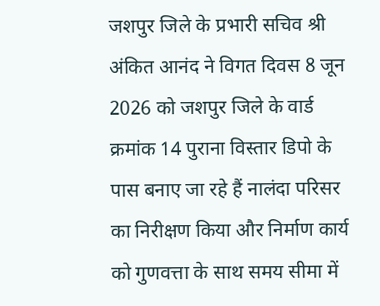जशपुर जिले के प्रभारी सचिव श्री अंकित आनंद ने विगत दिवस 8 जून 2026 को जशपुर जिले के वार्ड क्रमांक 14 पुराना विस्तार डिपो के पास बनाए जा रहे हैं नालंदा परिसर का निरीक्षण किया और निर्माण कार्य को गुणवत्ता के साथ समय सीमा में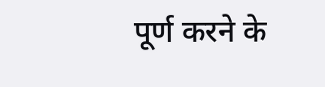पूर्ण करने के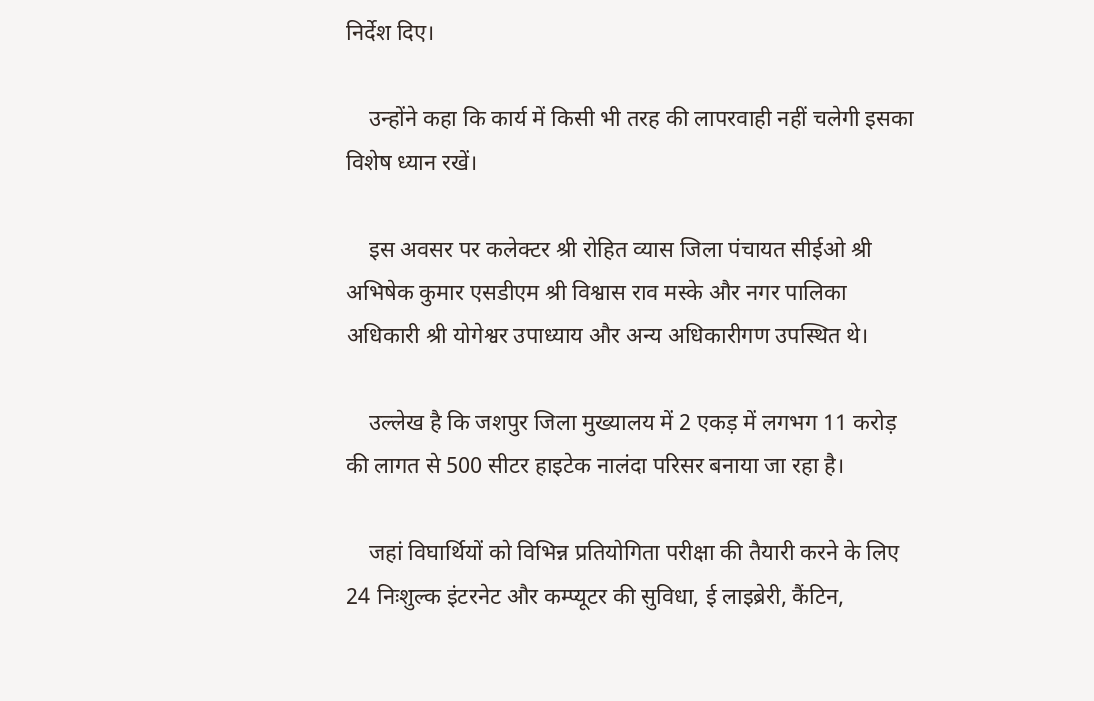निर्देश दिए।

    उन्होंने कहा कि कार्य में किसी भी तरह की लापरवाही नहीं चलेगी इसका विशेष ध्यान रखें।

    इस अवसर पर कलेक्टर श्री रोहित व्यास जिला पंचायत सीईओ श्री अभिषेक कुमार एसडीएम श्री विश्वास राव मस्के और नगर पालिका अधिकारी श्री योगेश्वर उपाध्याय और अन्य अधिकारीगण उपस्थित थे।

    उल्लेख है कि जशपुर जिला मुख्यालय में 2 एकड़ में लगभग 11 करोड़ की लागत से 500 सीटर हाइटेक नालंदा परिसर बनाया जा रहा है।

    जहां विघार्थियों को विभिन्न प्रतियोगिता परीक्षा की तैयारी करने के लिए 24 निःशुल्क इंटरनेट और कम्प्यूटर की सुविधा, ई लाइब्रेरी, कैंटिन,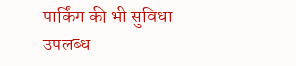पार्किंग की भी सुविधा उपलब्ध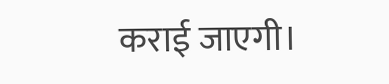कराई जाएगी।